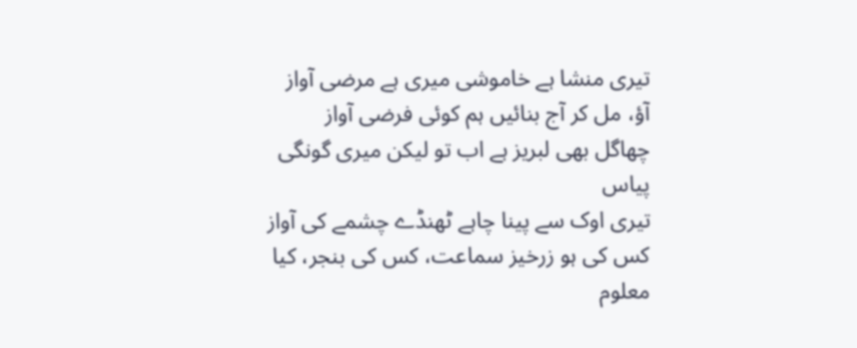تیری منشا ہے خاموشی میری ہے مرضی آواز
آؤ، مل کر آج بنائیں ہم کوئی فرضی آواز
چھاگل بھی لبریز ہے اب تو لیکن میری گونگی پیاس
تیری اوک سے پینا چاہے ٹھنڈے چشمے کی آواز
کس کی ہو زرخیز سماعت، کس کی بنجر، کیا معلوم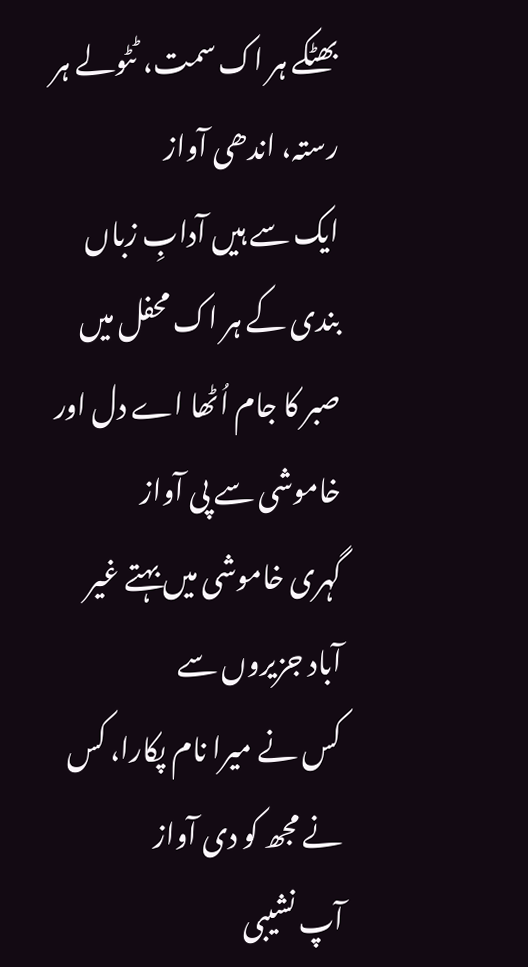بھٹکے ہر اک سمت، ٹٹولے ہر رستہ، اندھی آواز
ایک سے ہیں آدابِ زباں بندی کے ہر اک محفل میں
صبر کا جام اُٹھا اے دل اور خاموشی سے پی آواز
گہری خاموشی میں بہتے غیر آباد جزیروں سے
کس نے میرا نام پکارا، کس نے مجھ کو دی آواز
آپ نشیبی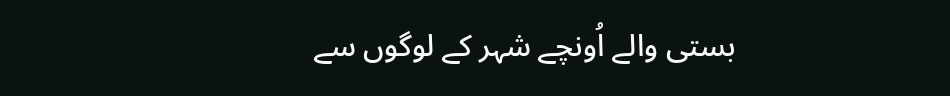بستی والے اُونچے شہر کے لوگوں سے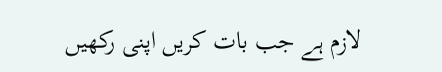لازم ہے جب بات کریں اپنی رکھیں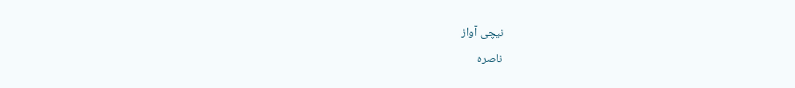نیچی آواز
ناصرہ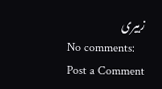زبیری
No comments:
Post a Comment